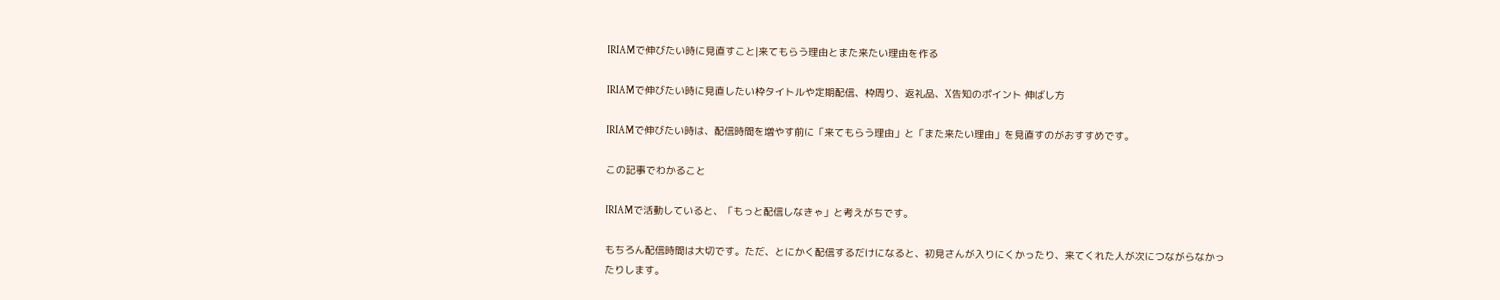IRIAMで伸びたい時に見直すこと|来てもらう理由とまた来たい理由を作る

IRIAMで伸びたい時に見直したい枠タイトルや定期配信、枠周り、返礼品、X告知のポイント 伸ばし方

IRIAMで伸びたい時は、配信時間を増やす前に「来てもらう理由」と「また来たい理由」を見直すのがおすすめです。

この記事でわかること

IRIAMで活動していると、「もっと配信しなきゃ」と考えがちです。

もちろん配信時間は大切です。ただ、とにかく配信するだけになると、初見さんが入りにくかったり、来てくれた人が次につながらなかったりします。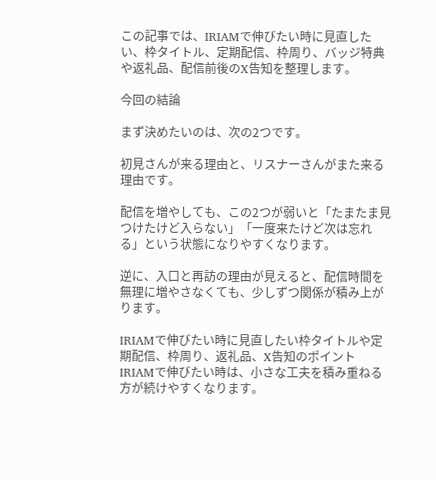この記事では、IRIAMで伸びたい時に見直したい、枠タイトル、定期配信、枠周り、バッジ特典や返礼品、配信前後のX告知を整理します。

今回の結論

まず決めたいのは、次の2つです。

初見さんが来る理由と、リスナーさんがまた来る理由です。

配信を増やしても、この2つが弱いと「たまたま見つけたけど入らない」「一度来たけど次は忘れる」という状態になりやすくなります。

逆に、入口と再訪の理由が見えると、配信時間を無理に増やさなくても、少しずつ関係が積み上がります。

IRIAMで伸びたい時に見直したい枠タイトルや定期配信、枠周り、返礼品、X告知のポイント
IRIAMで伸びたい時は、小さな工夫を積み重ねる方が続けやすくなります。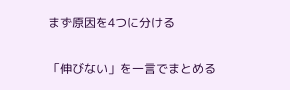まず原因を4つに分ける

「伸びない」を一言でまとめる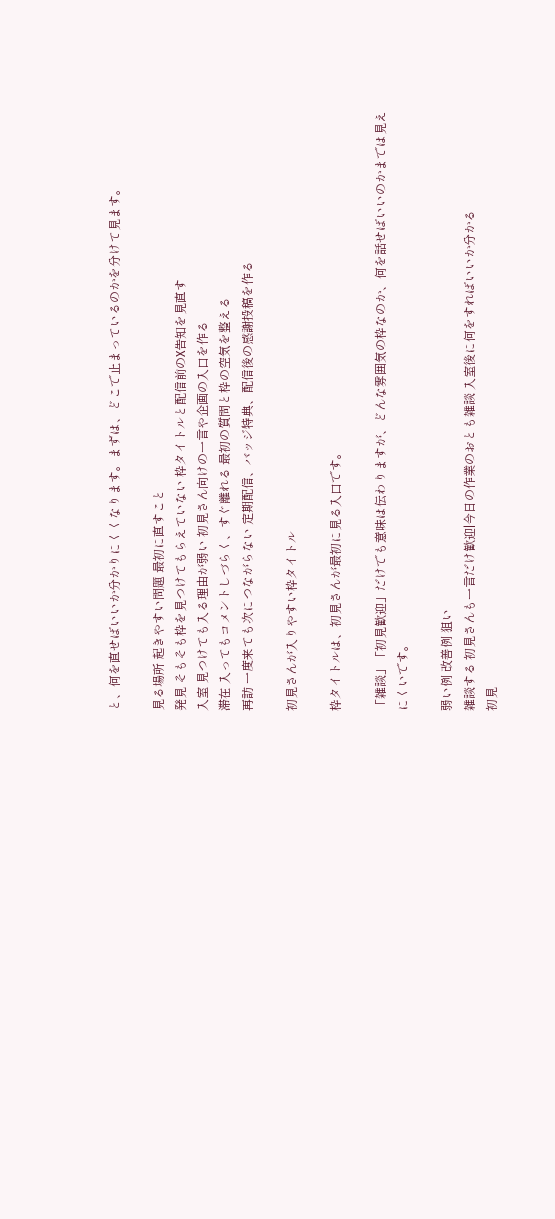と、何を直せばいいか分かりにくくなります。まずは、どこで止まっているのかを分けて見ます。

見る場所 起きやすい問題 最初に直すこと
発見 そもそも枠を見つけてもらえていない 枠タイトルと配信前のX告知を見直す
入室 見つけても入る理由が弱い 初見さん向けの一言や企画の入口を作る
滞在 入ってもコメントしづらく、すぐ離れる 最初の質問と枠の空気を整える
再訪 一度来ても次につながらない 定期配信、バッジ特典、配信後の感謝投稿を作る

初見さんが入りやすい枠タイトル

枠タイトルは、初見さんが最初に見る入口です。

「雑談」「初見歓迎」だけでも意味は伝わりますが、どんな雰囲気の枠なのか、何を話せばいいのかまでは見えにくいです。

弱い例 改善例 狙い
雑談する 初見さんも一言だけ歓迎|今日の作業のおとも雑談 入室後に何をすればいいか分かる
初見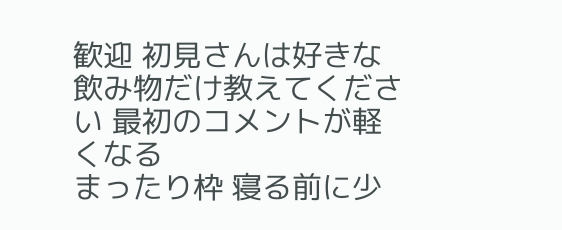歓迎 初見さんは好きな飲み物だけ教えてください 最初のコメントが軽くなる
まったり枠 寝る前に少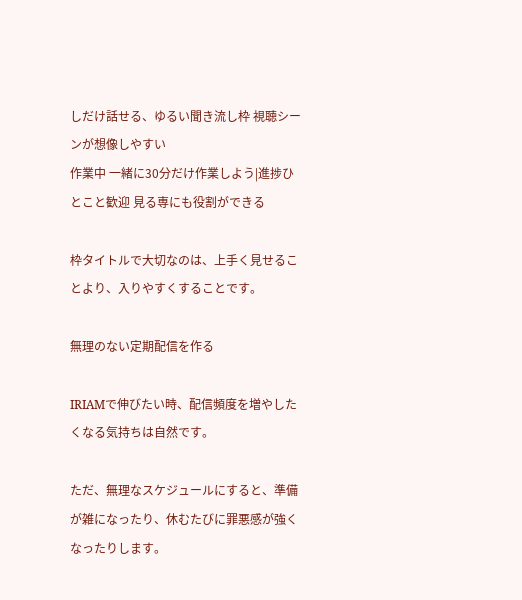しだけ話せる、ゆるい聞き流し枠 視聴シーンが想像しやすい
作業中 一緒に30分だけ作業しよう|進捗ひとこと歓迎 見る専にも役割ができる

枠タイトルで大切なのは、上手く見せることより、入りやすくすることです。

無理のない定期配信を作る

IRIAMで伸びたい時、配信頻度を増やしたくなる気持ちは自然です。

ただ、無理なスケジュールにすると、準備が雑になったり、休むたびに罪悪感が強くなったりします。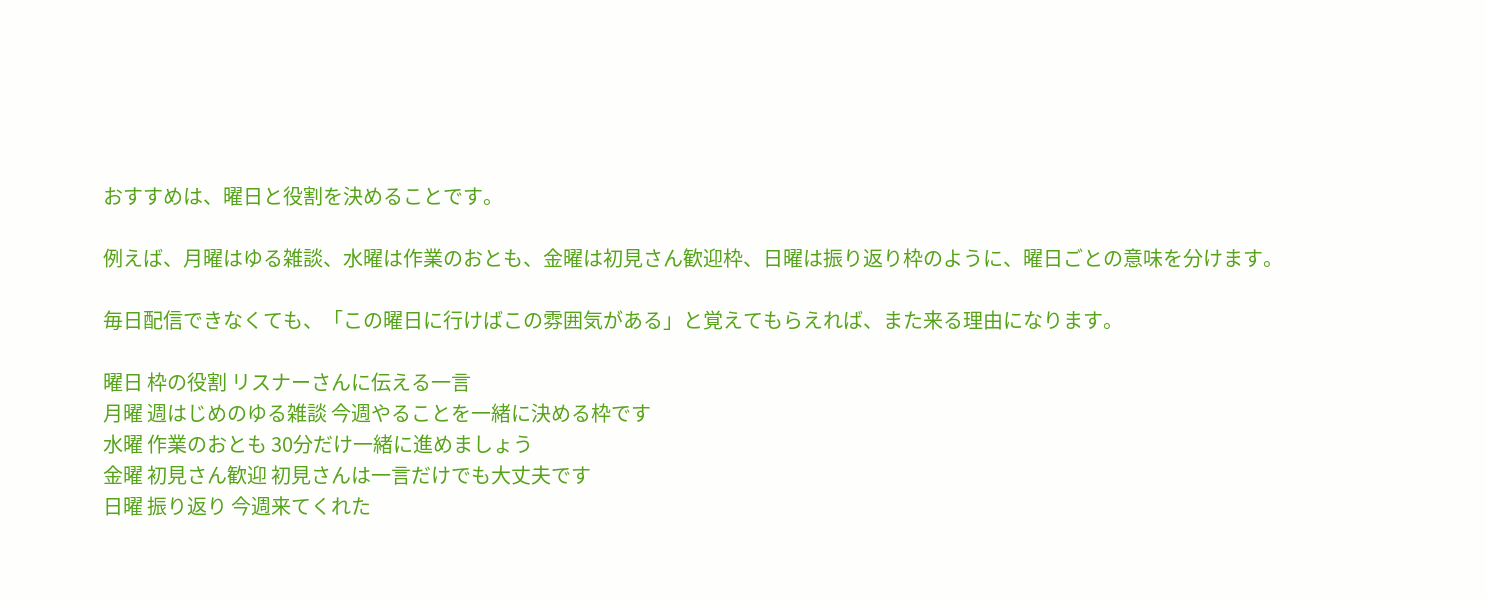おすすめは、曜日と役割を決めることです。

例えば、月曜はゆる雑談、水曜は作業のおとも、金曜は初見さん歓迎枠、日曜は振り返り枠のように、曜日ごとの意味を分けます。

毎日配信できなくても、「この曜日に行けばこの雰囲気がある」と覚えてもらえれば、また来る理由になります。

曜日 枠の役割 リスナーさんに伝える一言
月曜 週はじめのゆる雑談 今週やることを一緒に決める枠です
水曜 作業のおとも 30分だけ一緒に進めましょう
金曜 初見さん歓迎 初見さんは一言だけでも大丈夫です
日曜 振り返り 今週来てくれた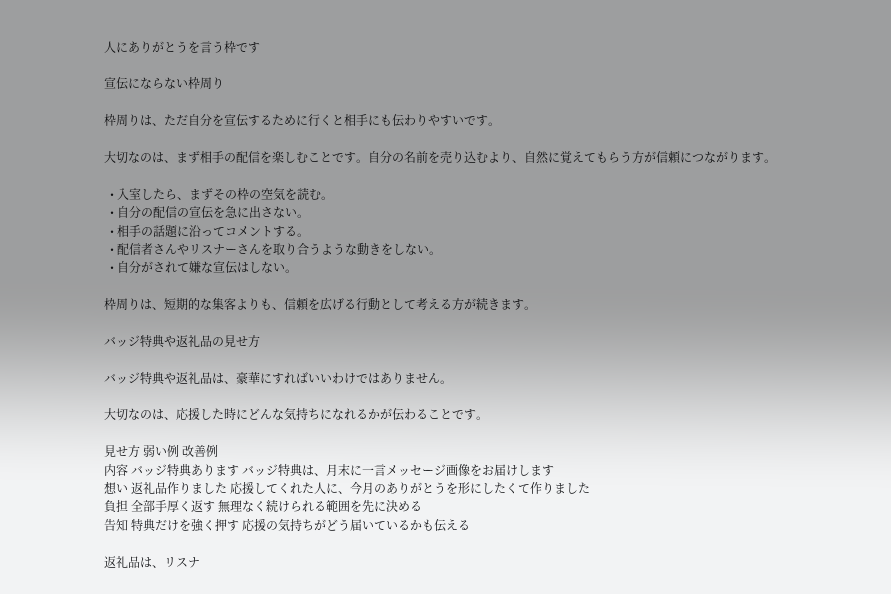人にありがとうを言う枠です

宣伝にならない枠周り

枠周りは、ただ自分を宣伝するために行くと相手にも伝わりやすいです。

大切なのは、まず相手の配信を楽しむことです。自分の名前を売り込むより、自然に覚えてもらう方が信頼につながります。

  • 入室したら、まずその枠の空気を読む。
  • 自分の配信の宣伝を急に出さない。
  • 相手の話題に沿ってコメントする。
  • 配信者さんやリスナーさんを取り合うような動きをしない。
  • 自分がされて嫌な宣伝はしない。

枠周りは、短期的な集客よりも、信頼を広げる行動として考える方が続きます。

バッジ特典や返礼品の見せ方

バッジ特典や返礼品は、豪華にすればいいわけではありません。

大切なのは、応援した時にどんな気持ちになれるかが伝わることです。

見せ方 弱い例 改善例
内容 バッジ特典あります バッジ特典は、月末に一言メッセージ画像をお届けします
想い 返礼品作りました 応援してくれた人に、今月のありがとうを形にしたくて作りました
負担 全部手厚く返す 無理なく続けられる範囲を先に決める
告知 特典だけを強く押す 応援の気持ちがどう届いているかも伝える

返礼品は、リスナ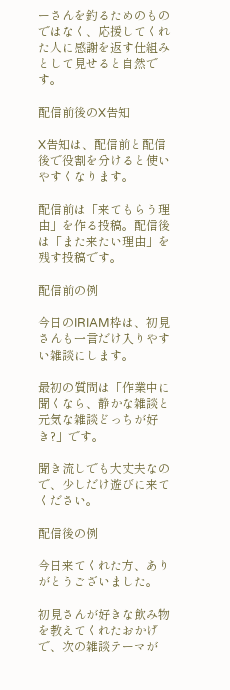ーさんを釣るためのものではなく、応援してくれた人に感謝を返す仕組みとして見せると自然です。

配信前後のX告知

X告知は、配信前と配信後で役割を分けると使いやすくなります。

配信前は「来てもらう理由」を作る投稿。配信後は「また来たい理由」を残す投稿です。

配信前の例

今日のIRIAM枠は、初見さんも一言だけ入りやすい雑談にします。

最初の質問は「作業中に聞くなら、静かな雑談と元気な雑談どっちが好き?」です。

聞き流しでも大丈夫なので、少しだけ遊びに来てください。

配信後の例

今日来てくれた方、ありがとうございました。

初見さんが好きな飲み物を教えてくれたおかげで、次の雑談テーマが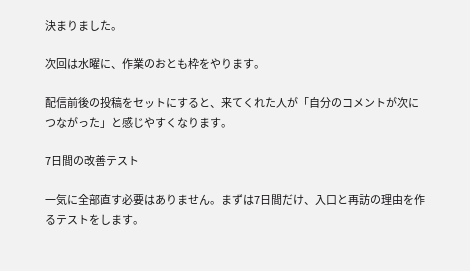決まりました。

次回は水曜に、作業のおとも枠をやります。

配信前後の投稿をセットにすると、来てくれた人が「自分のコメントが次につながった」と感じやすくなります。

7日間の改善テスト

一気に全部直す必要はありません。まずは7日間だけ、入口と再訪の理由を作るテストをします。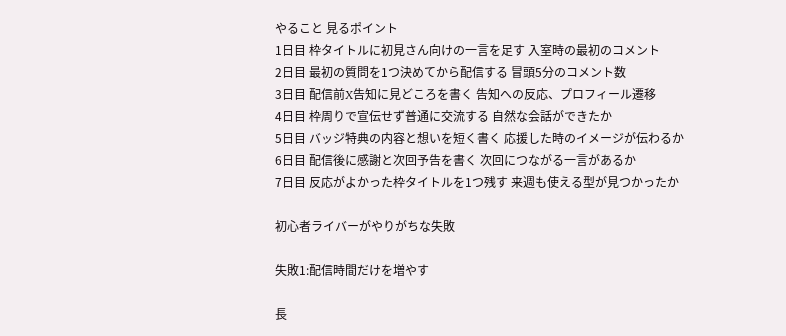やること 見るポイント
1日目 枠タイトルに初見さん向けの一言を足す 入室時の最初のコメント
2日目 最初の質問を1つ決めてから配信する 冒頭5分のコメント数
3日目 配信前X告知に見どころを書く 告知への反応、プロフィール遷移
4日目 枠周りで宣伝せず普通に交流する 自然な会話ができたか
5日目 バッジ特典の内容と想いを短く書く 応援した時のイメージが伝わるか
6日目 配信後に感謝と次回予告を書く 次回につながる一言があるか
7日目 反応がよかった枠タイトルを1つ残す 来週も使える型が見つかったか

初心者ライバーがやりがちな失敗

失敗1:配信時間だけを増やす

長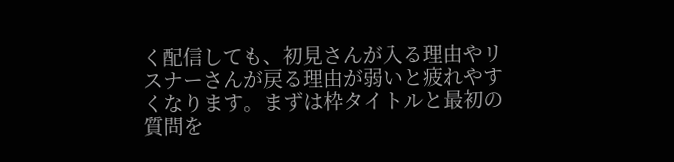く配信しても、初見さんが入る理由やリスナーさんが戻る理由が弱いと疲れやすくなります。まずは枠タイトルと最初の質問を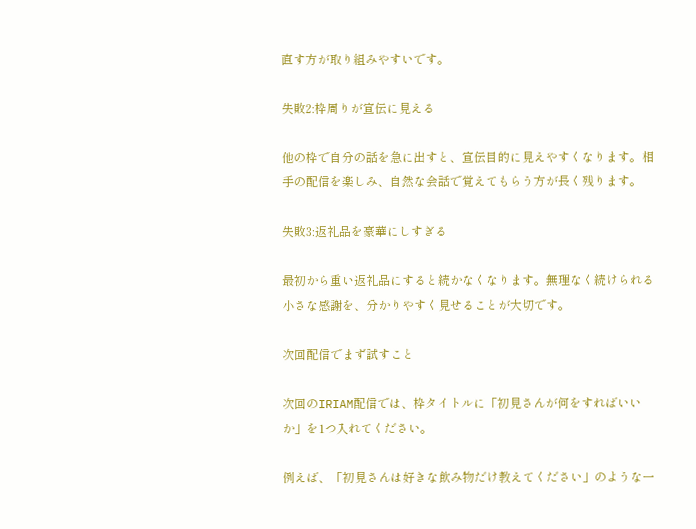直す方が取り組みやすいです。

失敗2:枠周りが宣伝に見える

他の枠で自分の話を急に出すと、宣伝目的に見えやすくなります。相手の配信を楽しみ、自然な会話で覚えてもらう方が長く残ります。

失敗3:返礼品を豪華にしすぎる

最初から重い返礼品にすると続かなくなります。無理なく続けられる小さな感謝を、分かりやすく見せることが大切です。

次回配信でまず試すこと

次回のIRIAM配信では、枠タイトルに「初見さんが何をすればいいか」を1つ入れてください。

例えば、「初見さんは好きな飲み物だけ教えてください」のような一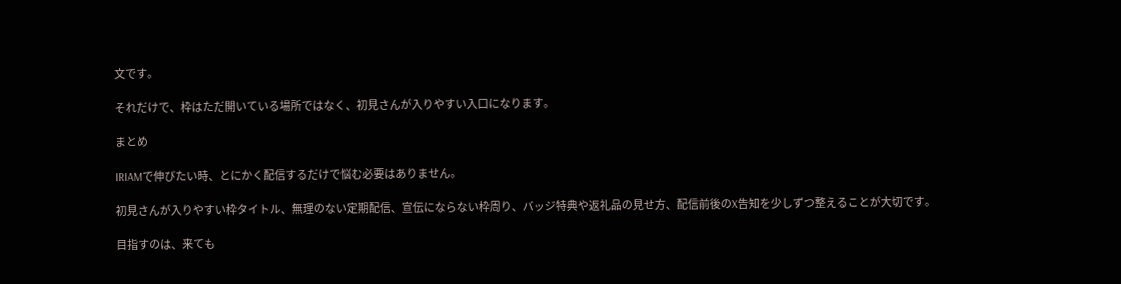文です。

それだけで、枠はただ開いている場所ではなく、初見さんが入りやすい入口になります。

まとめ

IRIAMで伸びたい時、とにかく配信するだけで悩む必要はありません。

初見さんが入りやすい枠タイトル、無理のない定期配信、宣伝にならない枠周り、バッジ特典や返礼品の見せ方、配信前後のX告知を少しずつ整えることが大切です。

目指すのは、来ても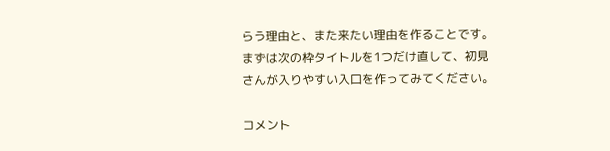らう理由と、また来たい理由を作ることです。まずは次の枠タイトルを1つだけ直して、初見さんが入りやすい入口を作ってみてください。

コメント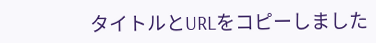タイトルとURLをコピーしました